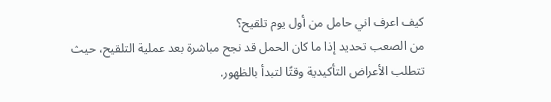كيف اعرف اني حامل من أول يوم تلقيح؟
من الصعب تحديد إذا ما كان الحمل قد نجح مباشرة بعد عملية التلقيح، حيث تتطلب الأعراض التأكيدية وقتًا لتبدأ بالظهور.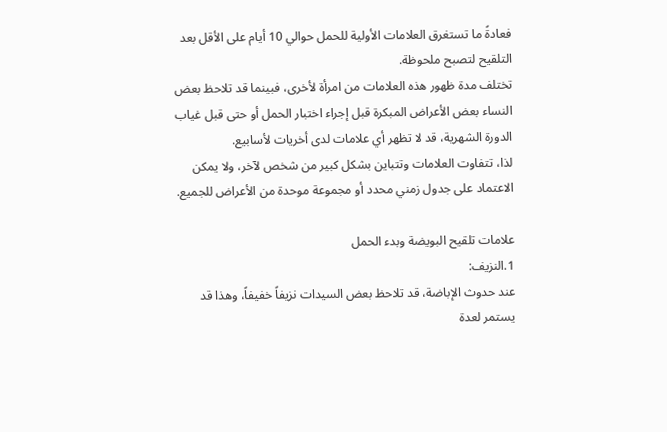فعادةً ما تستغرق العلامات الأولية للحمل حوالي 10 أيام على الأقل بعد التلقيح لتصبح ملحوظة.
تختلف مدة ظهور هذه العلامات من امرأة لأخرى، فبينما قد تلاحظ بعض النساء بعض الأعراض المبكرة قبل إجراء اختبار الحمل أو حتى قبل غياب الدورة الشهرية، قد لا تظهر أي علامات لدى أخريات لأسابيع.
لذا، تتفاوت العلامات وتتباين بشكل كبير من شخص لآخر، ولا يمكن الاعتماد على جدول زمني محدد أو مجموعة موحدة من الأعراض للجميع.

علامات تلقيح البويضة وبدء الحمل
1.النزيف:
عند حدوث الإباضة، قد تلاحظ بعض السيدات نزيفاً خفيفاً، وهذا قد يستمر لعدة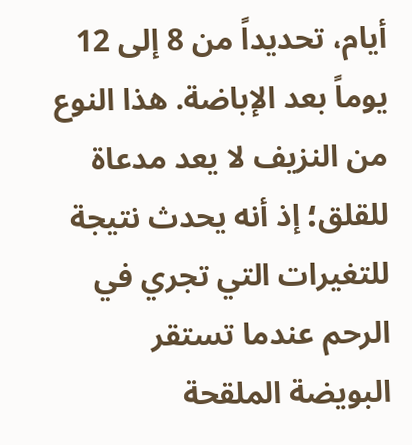أيام، تحديداً من 8 إلى 12 يوماً بعد الإباضة. هذا النوع من النزيف لا يعد مدعاة للقلق؛ إذ أنه يحدث نتيجة للتغيرات التي تجري في الرحم عندما تستقر البويضة الملقحة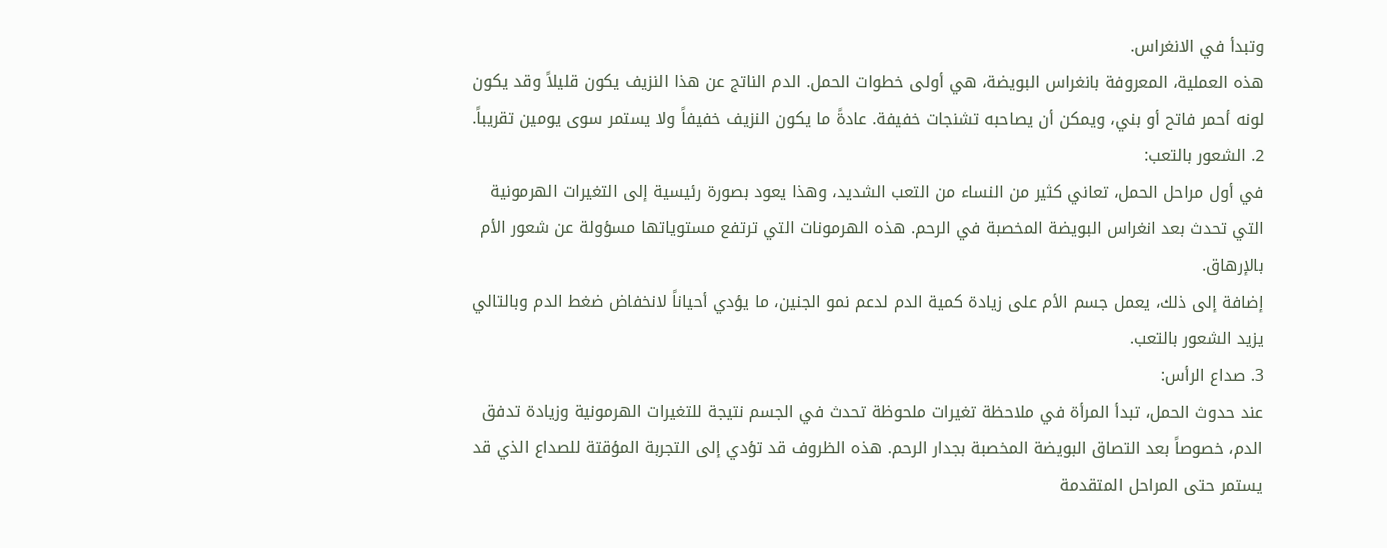وتبدأ في الانغراس.
هذه العملية، المعروفة بانغراس البويضة، هي أولى خطوات الحمل. الدم الناتج عن هذا النزيف يكون قليلاً وقد يكون لونه أحمر فاتح أو بني، ويمكن أن يصاحبه تشنجات خفيفة. عادةً ما يكون النزيف خفيفاً ولا يستمر سوى يومين تقريباً.
2. الشعور بالتعب:
في أول مراحل الحمل، تعاني كثير من النساء من التعب الشديد، وهذا يعود بصورة رئيسية إلى التغيرات الهرمونية التي تحدث بعد انغراس البويضة المخصبة في الرحم. هذه الهرمونات التي ترتفع مستوياتها مسؤولة عن شعور الأم بالإرهاق.
إضافة إلى ذلك، يعمل جسم الأم على زيادة كمية الدم لدعم نمو الجنين، ما يؤدي أحياناً لانخفاض ضغط الدم وبالتالي يزيد الشعور بالتعب.
3. صداع الرأس:
عند حدوث الحمل، تبدأ المرأة في ملاحظة تغيرات ملحوظة تحدث في الجسم نتيجة للتغيرات الهرمونية وزيادة تدفق الدم، خصوصاً بعد التصاق البويضة المخصبة بجدار الرحم. هذه الظروف قد تؤدي إلى التجربة المؤقتة للصداع الذي قد يستمر حتى المراحل المتقدمة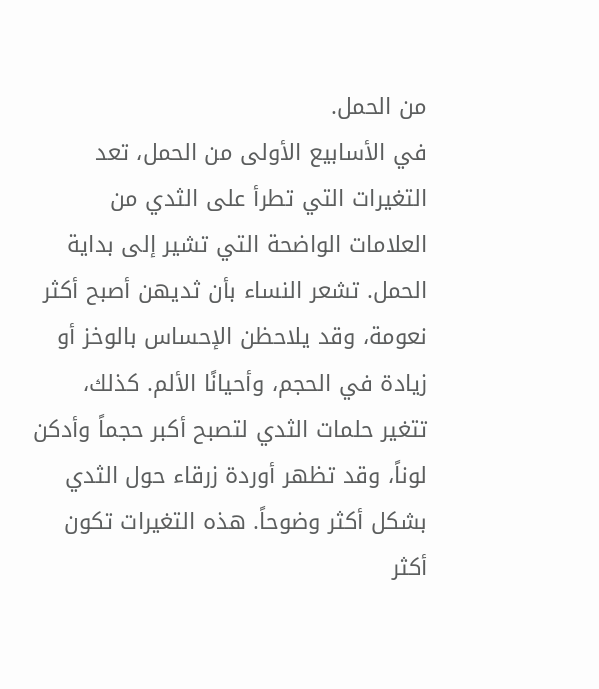من الحمل.
في الأسابيع الأولى من الحمل، تعد التغيرات التي تطرأ على الثدي من العلامات الواضحة التي تشير إلى بداية الحمل. تشعر النساء بأن ثديهن أصبح أكثر نعومة، وقد يلاحظن الإحساس بالوخز أو زيادة في الحجم، وأحيانًا الألم. كذلك، تتغير حلمات الثدي لتصبح أكبر حجماً وأدكن لوناً، وقد تظهر أوردة زرقاء حول الثدي بشكل أكثر وضوحاً. هذه التغيرات تكون أكثر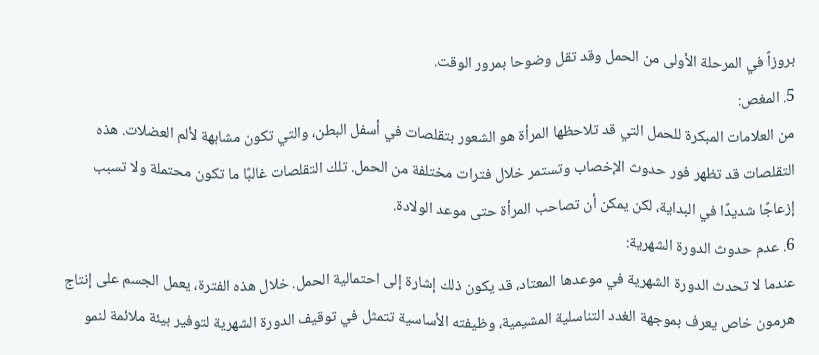بروزاً في المرحلة الأولى من الحمل وقد تقل وضوحا بمرور الوقت.
5. المغص:
من العلامات المبكرة للحمل التي قد تلاحظها المرأة هو الشعور بتقلصات في أسفل البطن، والتي تكون مشابهة لألم العضلات. هذه التقلصات قد تظهر فور حدوث الإخصاب وتستمر خلال فترات مختلفة من الحمل. تلك التقلصات غالبًا ما تكون محتملة ولا تسبب إزعاجًا شديدًا في البداية، لكن يمكن أن تصاحب المرأة حتى موعد الولادة.
6. عدم حدوث الدورة الشهرية:
عندما لا تحدث الدورة الشهرية في موعدها المعتاد، قد يكون ذلك إشارة إلى احتمالية الحمل. خلال هذه الفترة، يعمل الجسم على إنتاج هرمون خاص يعرف بموجهة الغدد التناسلية المشيمية، وظيفته الأساسية تتمثل في توقيف الدورة الشهرية لتوفير بيئة ملائمة لنمو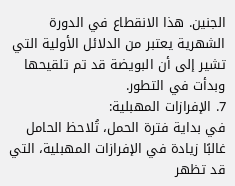الجنين. هذا الانقطاع في الدورة الشهرية يعتبر من الدلائل الأولية التي تشير إلى أن البويضة قد تم تلقيحها وبدأت في التطور.
7. الإفرازات المهبلية:
في بداية فترة الحمل، تُلاحظ الحامل غالبًا زيادة في الإفرازات المهبلية، التي قد تظهر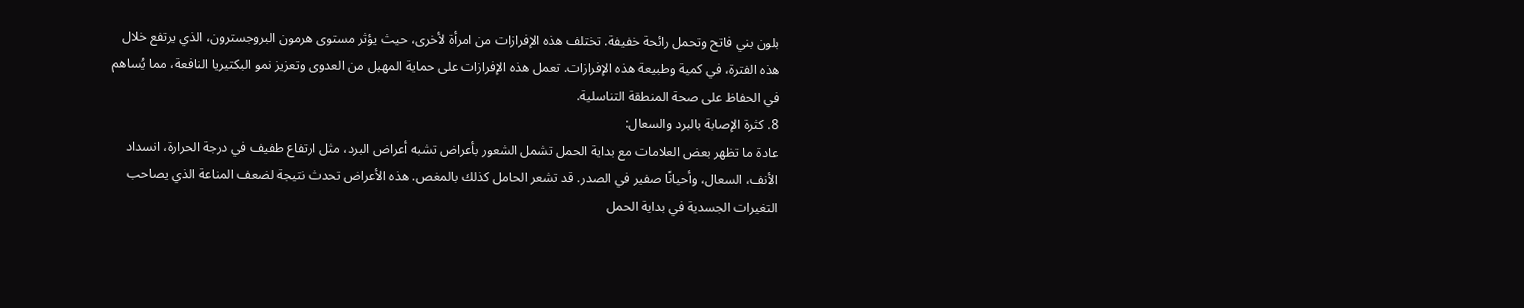بلون بني فاتح وتحمل رائحة خفيفة. تختلف هذه الإفرازات من امرأة لأخرى، حيث يؤثر مستوى هرمون البروجسترون، الذي يرتفع خلال هذه الفترة، في كمية وطبيعة هذه الإفرازات. تعمل هذه الإفرازات على حماية المهبل من العدوى وتعزيز نمو البكتيريا النافعة، مما يُساهم في الحفاظ على صحة المنطقة التناسلية.
8. كثرة الإصابة بالبرد والسعال:
عادة ما تظهر بعض العلامات مع بداية الحمل تشمل الشعور بأعراض تشبه أعراض البرد، مثل ارتفاع طفيف في درجة الحرارة، انسداد الأنف، السعال، وأحيانًا صفير في الصدر. قد تشعر الحامل كذلك بالمغص. هذه الأعراض تحدث نتيجة لضعف المناعة الذي يصاحب التغيرات الجسدية في بداية الحمل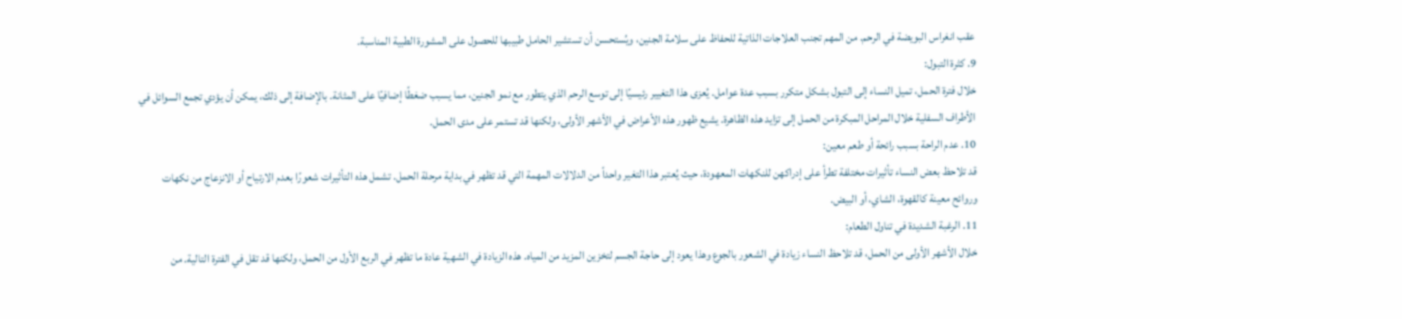عقب انغراس البويضة في الرحم. من المهم تجنب العلاجات الذاتية للحفاظ على سلامة الجنين، ويُستحسن أن تستشير الحامل طبيبها للحصول على المشورة الطبية المناسبة.
9. كثرة التبول:
خلال فترة الحمل، تميل النساء إلى التبول بشكل متكرر بسبب عدة عوامل. يُعزى هذا التغيير رئيسيًا إلى توسع الرحم الذي يتطور مع نمو الجنين، مما يسبب ضغطًا إضافيًا على المثانة. بالإضافة إلى ذلك، يمكن أن يؤدي تجمع السوائل في الأطراف السفلية خلال المراحل المبكرة من الحمل إلى تزايد هذه الظاهرة. يشيع ظهور هذه الأعراض في الأشهر الأولى، ولكنها قد تستمر على مدى الحمل.
10. عدم الراحة بسبب رائحة أو طعم معين:
قد تلاحظ بعض النساء تأثيرات مختلفة تطرأ على إدراكهن للنكهات المعهودة، حيث يُعتبر هذا التغير واحداً من الدلالات المهمة التي قد تظهر في بداية مرحلة الحمل. تشمل هذه التأثيرات شعورًا بعدم الارتياح أو الانزعاج من نكهات وروائح معينة كالقهوة، الشاي، أو البيض.
11. الرغبة الشديدة في تناول الطعام:
خلال الأشهر الأولى من الحمل، قد تلاحظ النساء زيادة في الشعور بالجوع وهذا يعود إلى حاجة الجسم لتخزين المزيد من المياه. هذه الزيادة في الشهية عادة ما تظهر في الربع الأول من الحمل، ولكنها قد تقل في الفترة التالية. من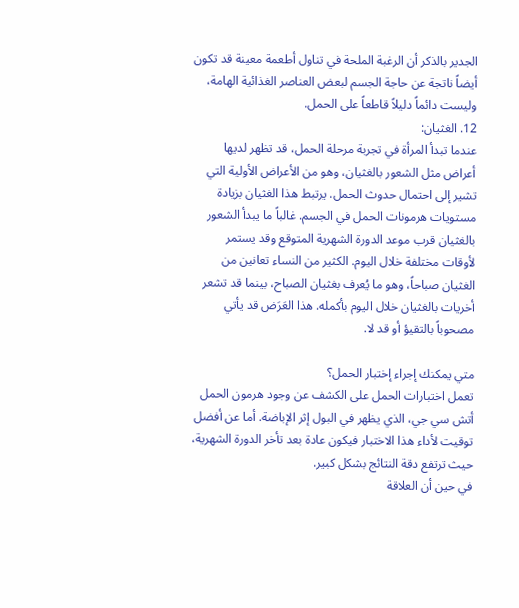الجدير بالذكر أن الرغبة الملحة في تناول أطعمة معينة قد تكون أيضاً ناتجة عن حاجة الجسم لبعض العناصر الغذائية الهامة، وليست دائماً دليلاً قاطعاً على الحمل.
12. الغثيان:
عندما تبدأ المرأة في تجربة مرحلة الحمل، قد تظهر لديها أعراض مثل الشعور بالغثيان، وهو من الأعراض الأولية التي تشير إلى احتمال حدوث الحمل. يرتبط هذا الغثيان بزيادة مستويات هرمونات الحمل في الجسم. غالباً ما يبدأ الشعور بالغثيان قرب موعد الدورة الشهرية المتوقع وقد يستمر لأوقات مختلفة خلال اليوم. الكثير من النساء تعانين من الغثيان صباحاً، وهو ما يُعرف بغثيان الصباح، بينما قد تشعر أخريات بالغثيان خلال اليوم بأكمله. هذا العَرَض قد يأتي مصحوباً بالتقيؤ أو قد لا.

متي يمكنك إجراء إختبار الحمل؟
تعمل اختبارات الحمل على الكشف عن وجود هرمون الحمل أتش سي جي، الذي يظهر في البول إثر الإباضة. أما عن أفضل توقيت لأداء هذا الاختبار فيكون عادة بعد تأخر الدورة الشهرية، حيث ترتفع دقة النتائج بشكل كبير.
في حين أن العلاقة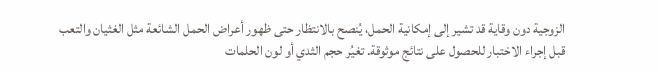الزوجية دون وقاية قد تشير إلى إمكانية الحمل، يُنصح بالانتظار حتى ظهور أعراض الحمل الشائعة مثل الغثيان والتعب قبل إجراء الاختبار للحصول على نتائج موثوقة. تغيُر حجم الثدي أو لون الحلمات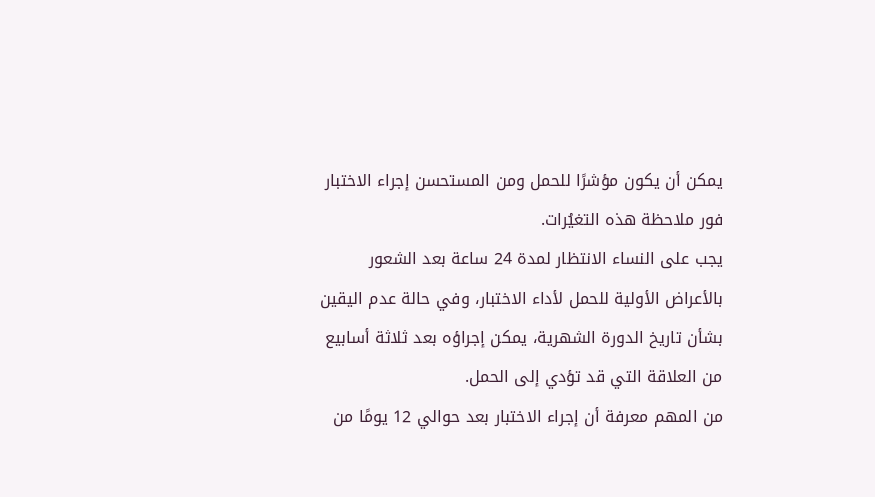يمكن أن يكون مؤشرًا للحمل ومن المستحسن إجراء الاختبار فور ملاحظة هذه التغيُرات.
يجب على النساء الانتظار لمدة 24 ساعة بعد الشعور بالأعراض الأولية للحمل لأداء الاختبار، وفي حالة عدم اليقين بشأن تاريخ الدورة الشهرية، يمكن إجراؤه بعد ثلاثة أسابيع من العلاقة التي قد تؤدي إلى الحمل.
من المهم معرفة أن إجراء الاختبار بعد حوالي 12 يومًا من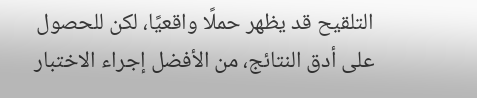التلقيح قد يظهر حملًا واقعيًا، لكن للحصول على أدق النتائج، من الأفضل إجراء الاختبار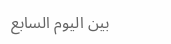بين اليوم السابع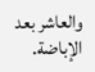والعاشر بعد الإباضة.